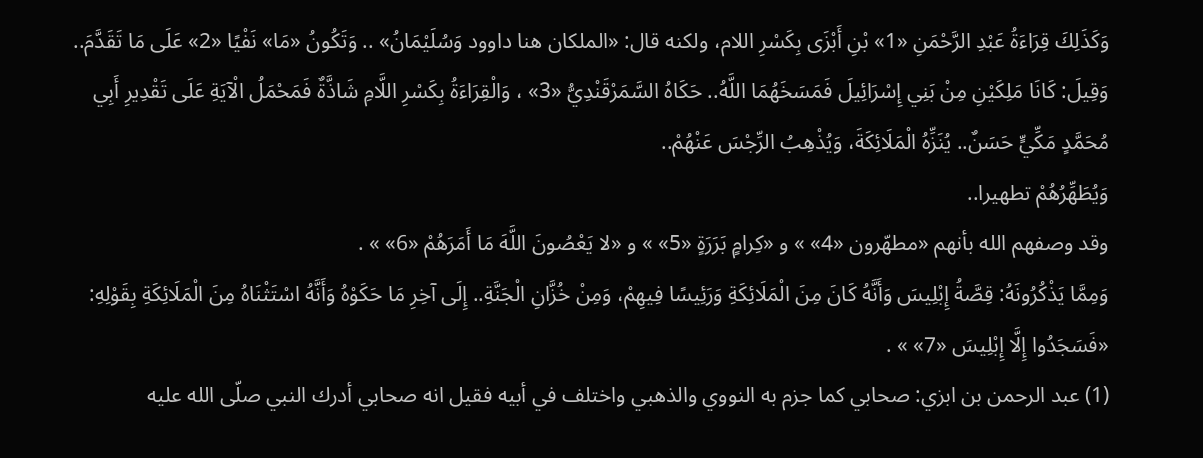وَكَذَلِكَ قِرَاءَةُ عَبْدِ الرَّحْمَنِ «1» بْنِ أَبْزَى بِكَسْرِ اللام، ولكنه قال: «الملكان هنا داوود وَسُلَيْمَانُ» .. وَتَكُونُ «مَا» نَفْيًا «2» عَلَى مَا تَقَدَّمَ..
وَقِيلَ: كَانَا مَلِكَيْنِ مِنْ بَنِي إِسْرَائِيلَ فَمَسَخَهُمَا اللَّهُ.. حَكَاهُ السَّمَرْقَنْدِيُّ «3» ، وَالْقِرَاءَةُ بِكَسْرِ اللَّامِ شَاذَّةٌ فَمَحْمَلُ الْآيَةِ عَلَى تَقْدِيرِ أَبِي مُحَمَّدٍ مَكِّيٍّ حَسَنٌ.. يُنَزِّهُ الْمَلَائِكَةَ، وَيُذْهِبُ الرِّجْسَ عَنْهُمْ..
وَيُطَهِّرُهُمْ تطهيرا..
وقد وصفهم الله بأنهم «مطهّرون «4» » و «كِرامٍ بَرَرَةٍ «5» » و «لا يَعْصُونَ اللَّهَ مَا أَمَرَهُمْ «6» » .
وَمِمَّا يَذْكُرُونَهُ: قِصَّةُ إِبْلِيسَ وَأَنَّهُ كَانَ مِنَ الْمَلَائِكَةِ وَرَئِيسًا فِيهِمْ، وَمِنْ خُزَّانِ الْجَنَّةِ.. إِلَى آخِرِ مَا حَكَوْهُ وَأَنَّهُ اسْتَثْنَاهُ مِنَ الْمَلَائِكَةِ بِقَوْلِهِ: «فَسَجَدُوا إِلَّا إِبْلِيسَ «7» » .
(1) عبد الرحمن بن ابزي: صحابي كما جزم به النووي والذهبي واختلف في أبيه فقيل انه صحابي أدرك النبي صلّى الله عليه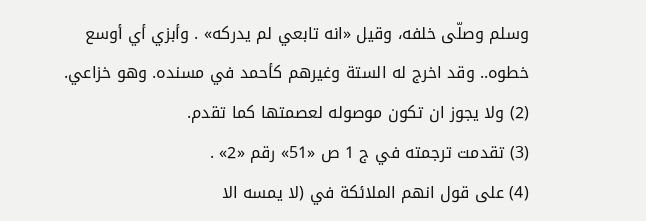وسلم وصلّى خلفه، وقيل «انه تابعي لم يدركه» . وأبزي أي أوسع خطوه.. وقد اخرج له الستة وغيرهم كأحمد في مسنده. وهو خزاعي.
(2) ولا يجوز ان تكون موصوله لعصمتها كما تقدم.
(3) تقدمت ترجمته في ج 1 ص «51» رقم «2» .
(4) على قول انهم الملائكة في (لا يمسه الا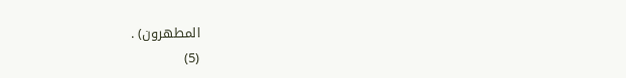المطهرون) .
(5)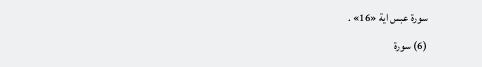سورة عبس اية «16» .
(6) سورة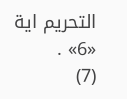التحريم اية «6» .
(7)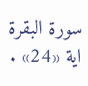سورة البقرة اية «24» .